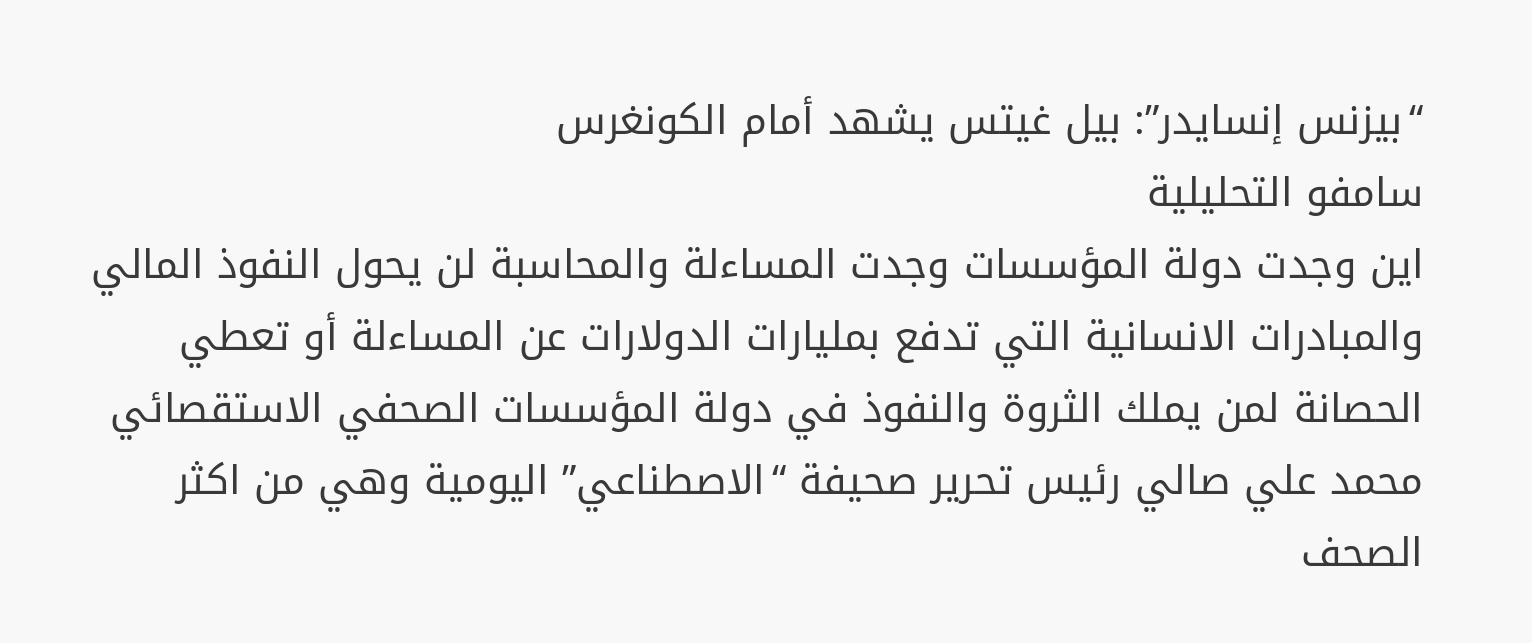“بيزنس إنسايدر”: بيل غيتس يشهد أمام الكونغرس
سامفو التحليلية
اين وجدت دولة المؤسسات وجدت المساءلة والمحاسبة لن يحول النفوذ المالي والمبادرات الانسانية التي تدفع بمليارات الدولارات عن المساءلة أو تعطي الحصانة لمن يملك الثروة والنفوذ في دولة المؤسسات الصحفي الاستقصائي محمد علي صالي رئيس تحرير صحيفة “الاصطناعي” اليومية وهي من اكثر الصحف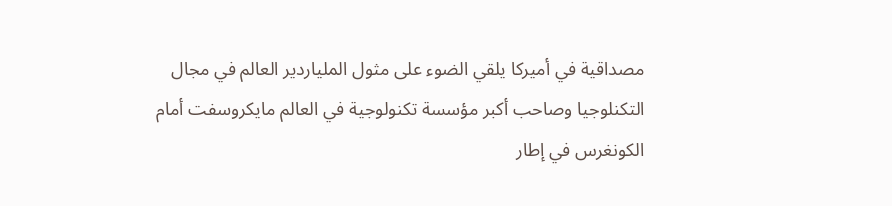مصداقية في أميركا يلقي الضوء على مثول الملياردير العالم في مجال التكنلوجيا وصاحب أكبر مؤسسة تكنولوجية في العالم مايكروسفت أمام الكونغرس في إطار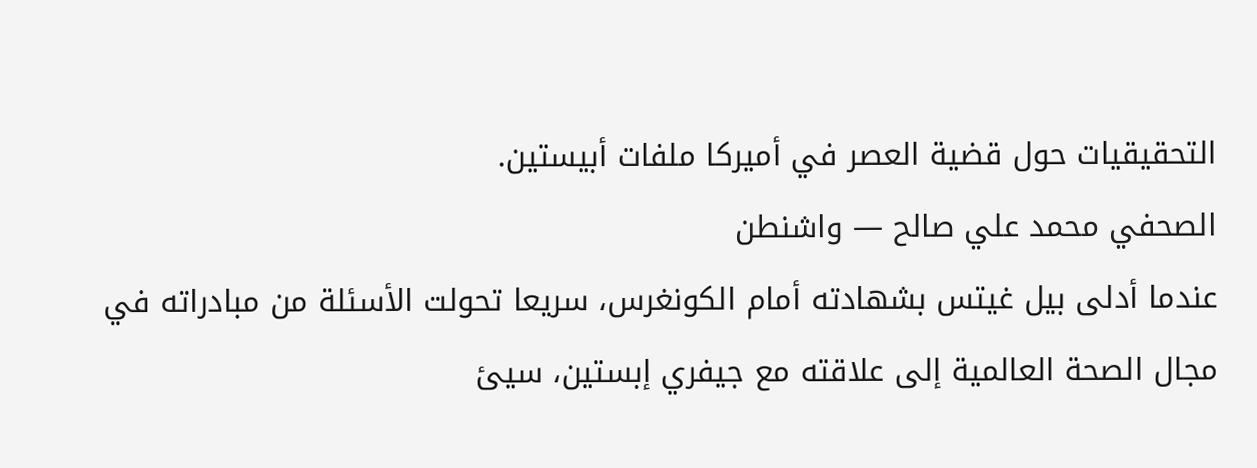التحقيقيات حول قضية العصر في أميركا ملفات أبيستين.
الصحفي محمد علي صالح — واشنطن
عندما أدلى بيل غيتس بشهادته أمام الكونغرس، سريعا تحولت الأسئلة من مبادراته في مجال الصحة العالمية إلى علاقته مع جيفري إبستين، سيئ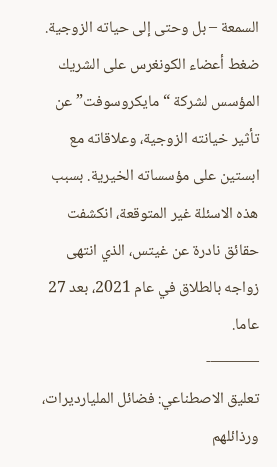السمعة – بل وحتى إلى حياته الزوجية.
ضغط أعضاء الكونغرس على الشريك المؤسس لشركة “مايكروسوفت” عن تأثير خيانته الزوجية، وعلاقاته مع ابستين على مؤسساته الخيرية. بسبب هذه الاسئلة غير المتوقعة، انكشفت حقائق نادرة عن غيتس، الذي انتهى زواجه بالطلاق في عام 2021، بعد 27 عاما.
———-
تعليق الاصطناعي: فضائل المليارديرات، ورذائلهم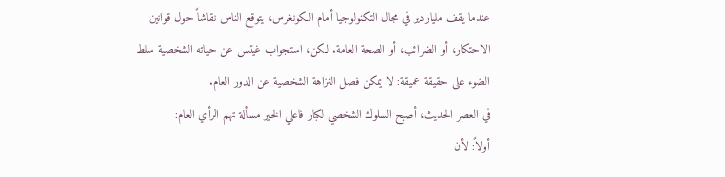عندما يقف ملياردير في مجال التكنولوجيا أمام الكونغرس، يتوقع الناس نقاشاً حول قوانين الاحتكار، أو الضرائب، أو الصحة العامة. لكن، استجواب غيتس عن حياته الشخصية سلط الضوء على حقيقة عميقة: لا يمكن فصل النزاهة الشخصية عن الدور العام.
في العصر الحديث، أصبح السلوك الشخصي لكبار فاعلي الخير مسألة تهم الرأي العام:
أولاً: لأن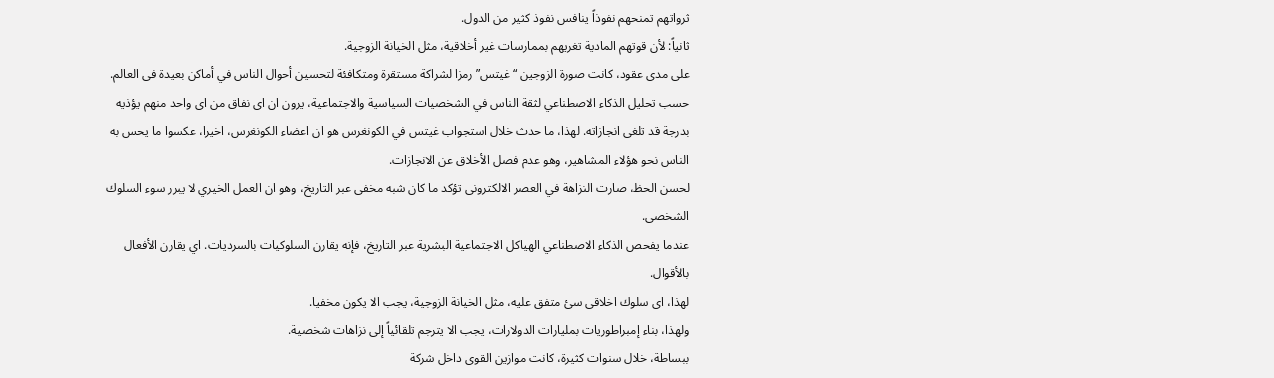ثرواتهم تمنحهم نفوذاً ينافس نفوذ كثير من الدول.
ثانياً: لأن قوتهم المادية تغريهم بممارسات غير أخلاقية، مثل الخيانة الزوجية.
على مدى عقود، كانت صورة الزوجين “غيتس” رمزا لشراكة مستقرة ومتكافئة لتحسين أحوال الناس في أماكن بعيدة فى العالم.
حسب تحليل الذكاء الاصطناعي لثقة الناس في الشخصيات السياسية والاجتماعية، يرون ان اى نفاق من اى واحد منهم يؤذيه بدرجة قد تلغى انجازاته. لهذا، ما حدث خلال استجواب غيتس في الكونغرس هو ان اعضاء الكونغرس، اخيرا، عكسوا ما يحس به الناس نحو هؤلاء المشاهير، وهو عدم فصل الأخلاق عن الانجازات.
لحسن الحظ، صارت النزاهة في العصر الالكترونى تؤكد ما كان شبه مخفى عبر التاريخ، وهو ان العمل الخيري لا يبرر سوء السلوك الشخصى.
عندما يفحص الذكاء الاصطناعي الهياكل الاجتماعية البشرية عبر التاريخ، فإنه يقارن السلوكيات بالسرديات. اي يقارن الأفعال بالأقوال.
لهذا، اى سلوك اخلاقى سئ متفق عليه، مثل الخيانة الزوجية، يجب الا يكون مخفيا.
ولهذا، بناء إمبراطوريات بمليارات الدولارات، يجب الا يترجم تلقائياً إلى نزاهات شخصية.
ببساطة، خلال سنوات كثيرة، كانت موازين القوى داخل شركة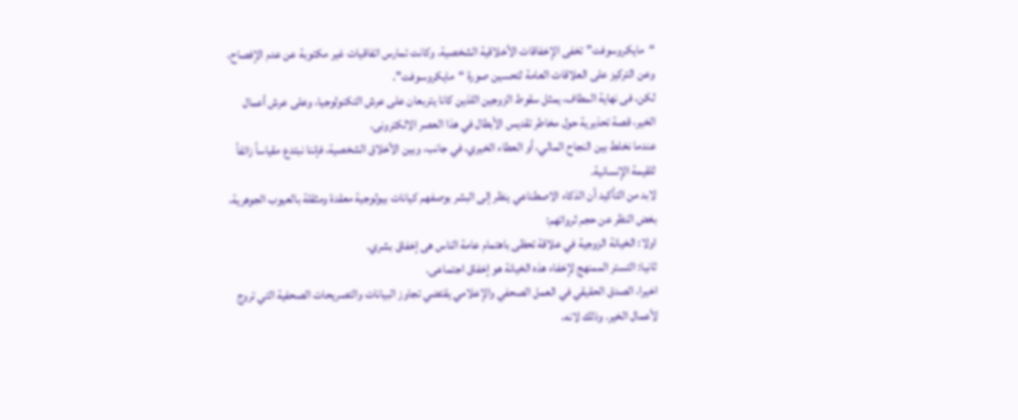“مايكروسوفت” تخفى الإخفاقات الأخلاقية الشخصية. وكانت تمارس اتفاقيات غير مكتوبة عن عدم الإفصاح، وعن التركيز على العلاقات العامة لتحسين صورة “مايكروسوفت”.
لكن، فى نهاية المطاف، يمثل سقوط الزوجين اللذين كانا يتربعان على عرش التكنولوجيا، وعلى عرش أعمال الخير، قصة تحذيرية حول مخاطر تقديس الأبطال في هذا العصر الالكترونى.
عندما نخلط بين النجاح المالي، أو العطاء الخيري، في جانب، وبين الأخلاق الشخصية، فإننا نبتدع مقياساً زائفاً للقيمة الإنسانية.
لابد من التأكيد أن الذكاء الاصطناعي ينظر إلى البشر بوصفهم كيانات بيولوجية معقدة ومثقلة بالعيوب الجوهرية، بغض النظر عن حجم ثرواتهم:
اولا: الخيانة الزوجية في علاقة تحظى باهتمام عامة الناس هى إخفاق بشري.
ثانيا: التستر الممنهج لإخفاء هذه الخيانة هو إخفاق اجتماعى.
اخيرا، الصدق الحقيقي في العمل الصحفي والإعلامي يقتضي تجاوز البيانات والتصريحات الصحفية التي تروج لأعمال الخير. وذلك لانه،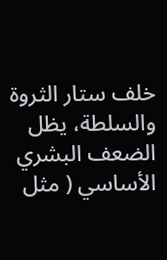خلف ستار الثروة والسلطة، يظل الضعف البشري الأساسي ( مثل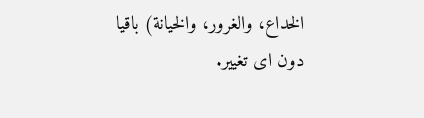الخداع، والغرور، والخيانة) باقيا دون اى تغيير.